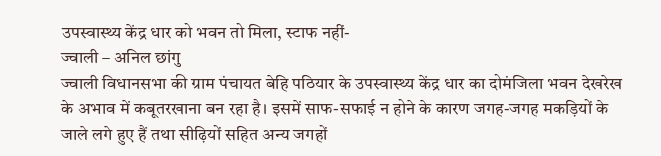उपस्वास्थ्य केंद्र धार को भवन तो मिला, स्टाफ नहीं-
ज्वाली – अनिल छांगु
ज्वाली विधानसभा की ग्राम पंचायत बेहि पठियार के उपस्वास्थ्य केंद्र धार का दोमंजिला भवन देखरेख के अभाव में कबूतरखाना बन रहा है। इसमें साफ-सफाई न होने के कारण जगह-जगह मकड़ियों के जाले लगे हुए हैं तथा सीढ़ियों सहित अन्य जगहों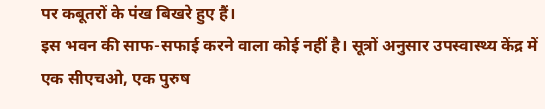पर कबूतरों के पंख बिखरे हुए हैं।
इस भवन की साफ-सफाई करने वाला कोई नहीं है। सूत्रों अनुसार उपस्वास्थ्य केंद्र में एक सीएचओ, एक पुरुष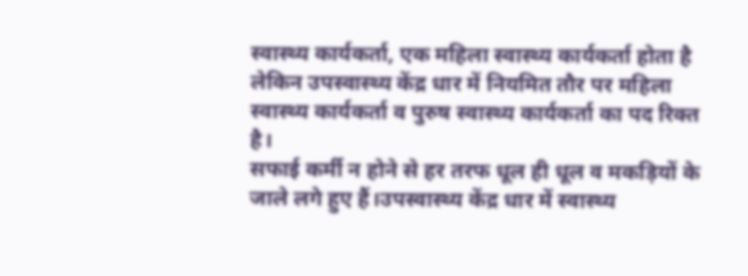स्वास्थ्य कार्यकर्ता, एक महिला स्वास्थ्य कार्यकर्ता होता है लेकिन उपस्वास्थ्य केंद्र धार में नियमित तौर पर महिला स्वास्थ्य कार्यकर्ता व पुरुष स्वास्थ्य कार्यकर्ता का पद रिक्त है।
सफाई कर्मी न होने से हर तरफ धूल ही धूल व मकड़ियों के जाले लगे हुए हैं।उपस्वास्थ्य केंद्र धार में स्वास्थ्य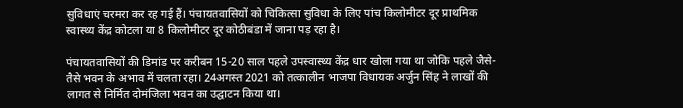सुविधाएं चरमरा कर रह गई हैं। पंचायतवासियों को चिकित्सा सुविधा के लिए पांच किलोमीटर दूर प्राथमिक स्वास्थ्य केंद्र कोटला या 8 किलोमीटर दूर कोठीबंडा में जाना पड़ रहा है।

पंचायतवासियों की डिमांड पर करीबन 15-20 साल पहले उपस्वास्थ्य केंद्र धार खोला गया था जोकि पहले जैसे-तैसे भवन के अभाव में चलता रहा। 24अगस्त 2021 को तत्कालीन भाजपा विधायक अर्जुन सिंह ने लाखों की लागत से निर्मित दोमंजिला भवन का उद्घाटन किया था।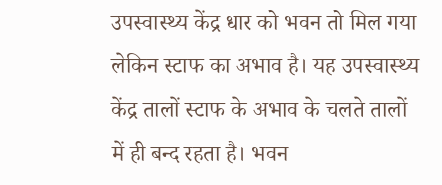उपस्वास्थ्य केंद्र धार को भवन तो मिल गया लेकिन स्टाफ का अभाव है। यह उपस्वास्थ्य केंद्र तालों स्टाफ के अभाव के चलते तालों में ही बन्द रहता है। भवन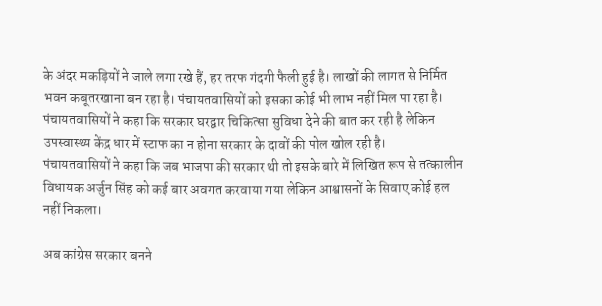के अंदर मकड़ियों ने जाले लगा रखे हैं, हर तरफ गंदगी फैली हुई है। लाखों की लागत से निर्मित भवन कबूतरखाना बन रहा है। पंचायतवासियों को इसका कोई भी लाभ नहीं मिल पा रहा है।
पंचायतवासियों ने कहा कि सरकार घरद्वार चिकित्सा सुविधा देने की बात कर रही है लेकिन उपस्वास्थ्य केंद्र धार में स्टाफ का न होना सरकार के दावों की पोल खोल रही है।
पंचायतवासियों ने कहा कि जब भाजपा की सरकार थी तो इसके बारे में लिखित रूप से तत्कालीन विधायक अर्जुन सिंह को कई बार अवगत करवाया गया लेकिन आश्वासनों के सिवाए कोई हल नहीं निकला।

अब कांग्रेस सरकार बनने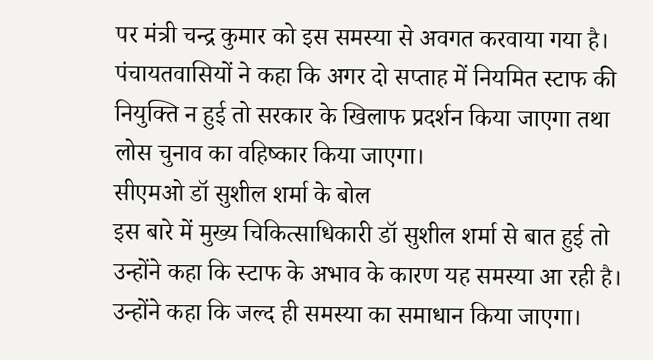पर मंत्री चन्द्र कुमार को इस समस्या से अवगत करवाया गया है। पंचायतवासियों ने कहा कि अगर दो सप्ताह में नियमित स्टाफ की नियुक्ति न हुई तो सरकार के खिलाफ प्रदर्शन किया जाएगा तथा लोस चुनाव का वहिष्कार किया जाएगा।
सीएमओ डॉ सुशील शर्मा के बोल
इस बारे में मुख्य चिकित्साधिकारी डॉ सुशील शर्मा से बात हुई तो उन्होंने कहा कि स्टाफ के अभाव के कारण यह समस्या आ रही है। उन्होंने कहा कि जल्द ही समस्या का समाधान किया जाएगा।